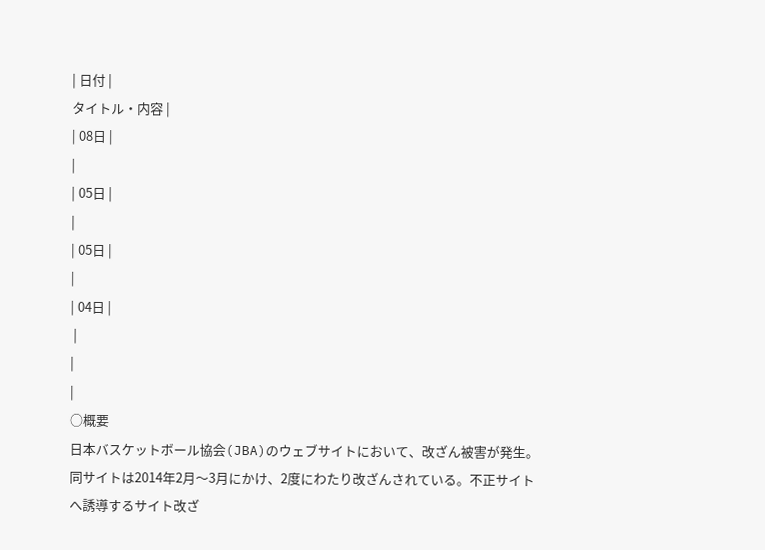| 日付 |
タイトル・内容 |
| 08日 |
|
| 05日 |
|
| 05日 |
|
| 04日 |
 |
|
|
○概要
日本バスケットボール協会(JBA)のウェブサイトにおいて、改ざん被害が発生。
同サイトは2014年2月〜3月にかけ、2度にわたり改ざんされている。不正サイトへ誘導するサイト改ざ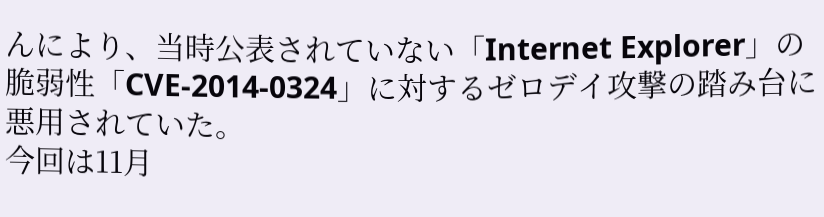んにより、当時公表されていない「Internet Explorer」の脆弱性「CVE-2014-0324」に対するゼロデイ攻撃の踏み台に悪用されていた。
今回は11月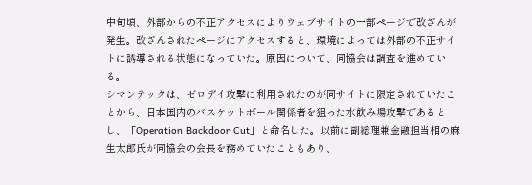中旬頃、外部からの不正アクセスによりウェブサイトの一部ページで改ざんが発生。改ざんされたページにアクセスすると、環境によっては外部の不正サイトに誘導される状態になっていた。原因について、同協会は調査を進めている。
シマンテックは、ゼロデイ攻撃に利用されたのが同サイトに限定されていたことから、日本国内のバスケットボール関係者を狙った水飲み場攻撃であるとし、「Operation Backdoor Cut」と命名した。以前に副総理兼金融担当相の麻生太郎氏が同協会の会長を務めていたこともあり、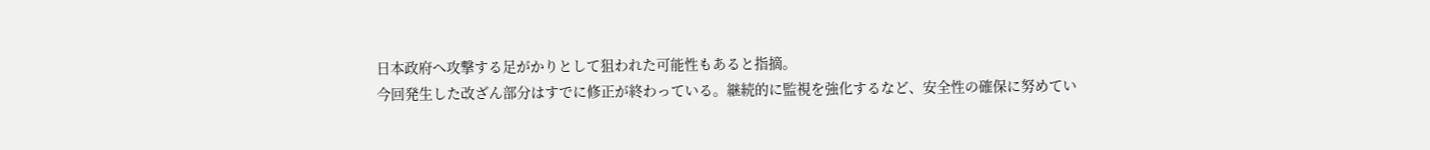日本政府へ攻撃する足がかりとして狙われた可能性もあると指摘。
今回発生した改ざん部分はすでに修正が終わっている。継続的に監視を強化するなど、安全性の確保に努めてい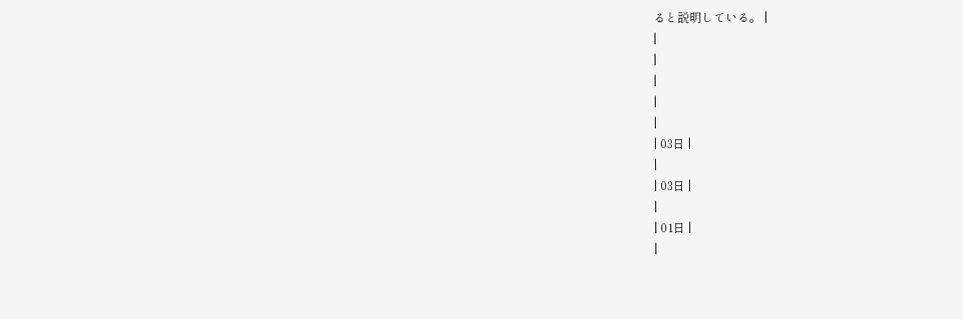ると説明している。 |
|
|
|
|
|
| 03日 |
|
| 03日 |
|
| 01日 |
|